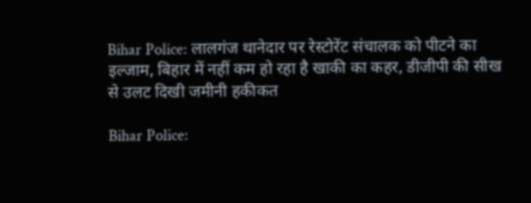Bihar Police: लालगंज थानेदार पर रेस्टोरेंट संचालक को पीटने का इल्जाम, बिहार में नहीं कम हो रहा है खाकी का कहर, डीजीपी की सीख से उलट दिखी जमीनी हकीकत

Bihar Police: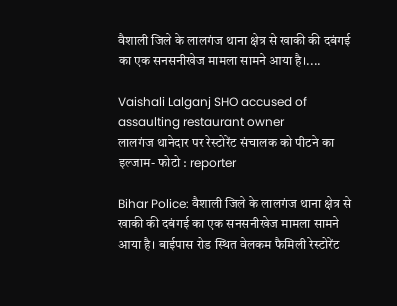वैशाली जिले के लालगंज थाना क्षेत्र से खाकी की दबंगई का एक सनसनीखेज मामला सामने आया है।....

Vaishali Lalganj SHO accused of assaulting restaurant owner
लालगंज थानेदार पर रेस्टोरेंट संचालक को पीटने का इल्जाम- फोटो : reporter

Bihar Police: वैशाली जिले के लालगंज थाना क्षेत्र से खाकी की दबंगई का एक सनसनीखेज मामला सामने आया है। बाईपास रोड स्थित वेलकम फैमिली रेस्टोरेंट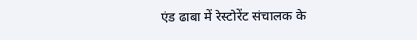एंड ढाबा में रेस्टोरेंट संचालक के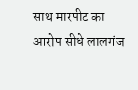साथ मारपीट का आरोप सीधे लालगंज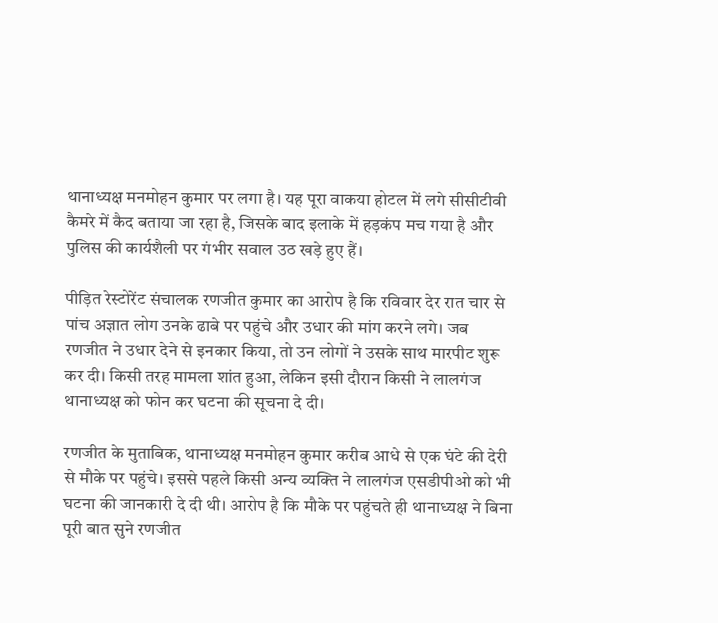थानाध्यक्ष मनमोहन कुमार पर लगा है। यह पूरा वाकया होटल में लगे सीसीटीवी कैमरे में कैद बताया जा रहा है, जिसके बाद इलाके में हड़कंप मच गया है और पुलिस की कार्यशैली पर गंभीर सवाल उठ खड़े हुए हैं।

पीड़ित रेस्टोरेंट संचालक रणजीत कुमार का आरोप है कि रविवार देर रात चार से पांच अज्ञात लोग उनके ढाबे पर पहुंचे और उधार की मांग करने लगे। जब रणजीत ने उधार देने से इनकार किया, तो उन लोगों ने उसके साथ मारपीट शुरू कर दी। किसी तरह मामला शांत हुआ, लेकिन इसी दौरान किसी ने लालगंज थानाध्यक्ष को फोन कर घटना की सूचना दे दी।

रणजीत के मुताबिक, थानाध्यक्ष मनमोहन कुमार करीब आधे से एक घंटे की देरी से मौके पर पहुंचे। इससे पहले किसी अन्य व्यक्ति ने लालगंज एसडीपीओ को भी घटना की जानकारी दे दी थी। आरोप है कि मौके पर पहुंचते ही थानाध्यक्ष ने बिना पूरी बात सुने रणजीत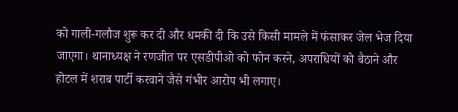को गाली-गलौज शुरू कर दी और धमकी दी कि उसे किसी मामले में फंसाकर जेल भेज दिया जाएगा। थानाध्यक्ष ने रणजीत पर एसडीपीओ को फोन करने, अपराधियों को बैठाने और होटल में शराब पार्टी करवाने जैसे गंभीर आरोप भी लगाए।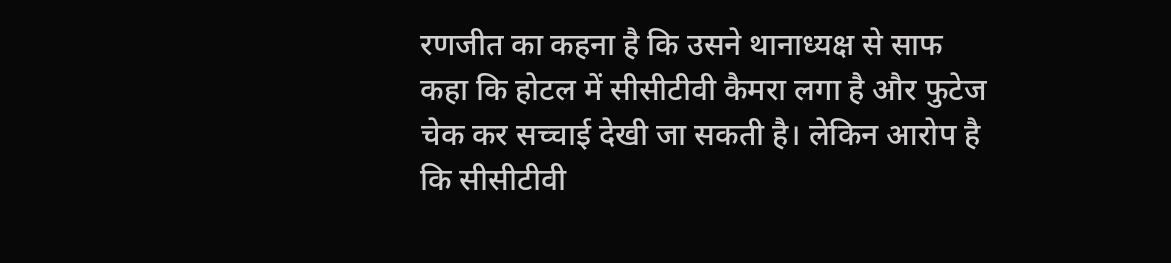रणजीत का कहना है कि उसने थानाध्यक्ष से साफ कहा कि होटल में सीसीटीवी कैमरा लगा है और फुटेज चेक कर सच्चाई देखी जा सकती है। लेकिन आरोप है कि सीसीटीवी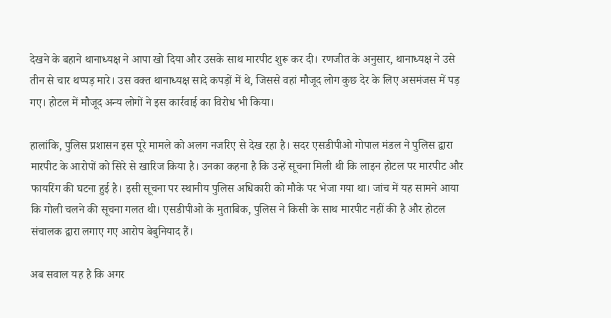देखने के बहाने थानाध्यक्ष ने आपा खो दिया और उसके साथ मारपीट शुरू कर दी। रणजीत के अनुसार, थानाध्यक्ष ने उसे तीन से चार थप्पड़ मारे। उस वक्त थानाध्यक्ष सादे कपड़ों में थे, जिससे वहां मौजूद लोग कुछ देर के लिए असमंजस में पड़ गए। होटल में मौजूद अन्य लोगों ने इस कार्रवाई का विरोध भी किया।

हालांकि, पुलिस प्रशासन इस पूरे मामले को अलग नजरिए से देख रहा है। सदर एसडीपीओ गोपाल मंडल ने पुलिस द्वारा मारपीट के आरोपों को सिरे से खारिज किया है। उनका कहना है कि उन्हें सूचना मिली थी कि लाइन होटल पर मारपीट और फायरिंग की घटना हुई है। इसी सूचना पर स्थानीय पुलिस अधिकारी को मौके पर भेजा गया था। जांच में यह सामने आया कि गोली चलने की सूचना गलत थी। एसडीपीओ के मुताबिक, पुलिस ने किसी के साथ मारपीट नहीं की है और होटल संचालक द्वारा लगाए गए आरोप बेबुनियाद हैं।

अब सवाल यह है कि अगर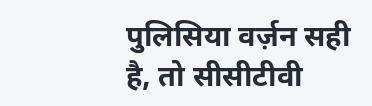पुलिसिया वर्ज़न सही है, तो सीसीटीवी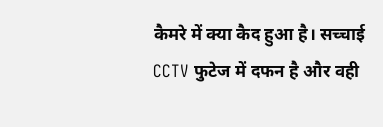कैमरे में क्या कैद हुआ है। सच्चाई CCTV फुटेज में दफन है और वही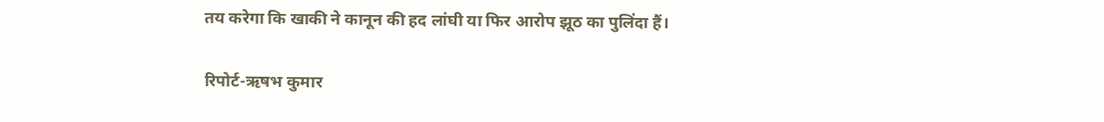तय करेगा कि खाकी ने कानून की हद लांघी या फिर आरोप झूठ का पुलिंदा हैं।

रिपोर्ट-ऋषभ कुमार